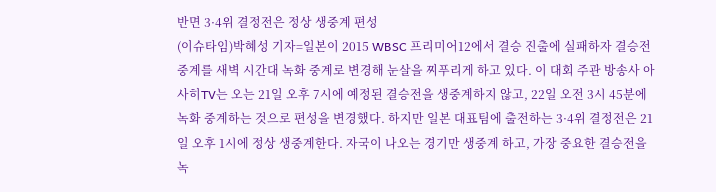반면 3·4위 결정전은 정상 생중계 편성
(이슈타임)박혜성 기자=일본이 2015 WBSC 프리미어12에서 결승 진출에 실패하자 결승전 중계를 새벽 시간대 녹화 중계로 변경해 눈살을 찌푸리게 하고 있다. 이 대회 주관 방송사 아사히TV는 오는 21일 오후 7시에 예정된 결승전을 생중계하지 않고, 22일 오전 3시 45분에 녹화 중계하는 것으로 편성을 변경했다. 하지만 일본 대표팀에 출전하는 3·4위 결정전은 21일 오후 1시에 정상 생중계한다. 자국이 나오는 경기만 생중계 하고, 가장 중요한 결승전을 녹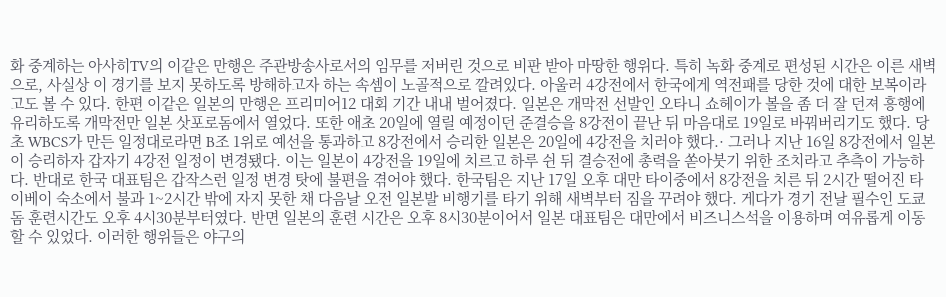화 중계하는 아사히TV의 이같은 만행은 주관방송사로서의 임무를 저버린 것으로 비판 받아 마땅한 행위다. 특히 녹화 중계로 편성된 시간은 이른 새벽으로, 사실상 이 경기를 보지 못하도록 방해하고자 하는 속셈이 노골적으로 깔려있다. 아울러 4강전에서 한국에게 역전패를 당한 것에 대한 보복이라고도 볼 수 있다. 한편 이같은 일본의 만행은 프리미어12 대회 기간 내내 벌어졌다. 일본은 개막전 선발인 오타니 쇼헤이가 볼을 좀 더 잘 던져 흥행에 유리하도록 개막전만 일본 삿포로돔에서 열었다. 또한 애초 20일에 열릴 예정이던 준결승을 8강전이 끝난 뒤 마음대로 19일로 바꿔버리기도 했다. 당초 WBCS가 만든 일정대로라면 B조 1위로 예선을 통과하고 8강전에서 승리한 일본은 20일에 4강전을 치러야 했다.· 그러나 지난 16일 8강전에서 일본이 승리하자 갑자기 4강전 일정이 변경됐다. 이는 일본이 4강전을 19일에 치르고 하루 쉰 뒤 결승전에 총력을 쏟아붓기 위한 조치라고 추측이 가능하다. 반대로 한국 대표팀은 갑작스런 일정 변경 탓에 불편을 겪어야 했다. 한국팀은 지난 17일 오후 대만 타이중에서 8강전을 치른 뒤 2시간 떨어진 타이베이 숙소에서 불과 1~2시간 밖에 자지 못한 채 다음날 오전 일본발 비행기를 타기 위해 새벽부터 짐을 꾸려야 했다. 게다가 경기 전날 필수인 도쿄돔 훈련시간도 오후 4시30분부터였다. 반면 일본의 훈련 시간은 오후 8시30분이어서 일본 대표팀은 대만에서 비즈니스석을 이용하며 여유롭게 이동할 수 있었다. 이러한 행위들은 야구의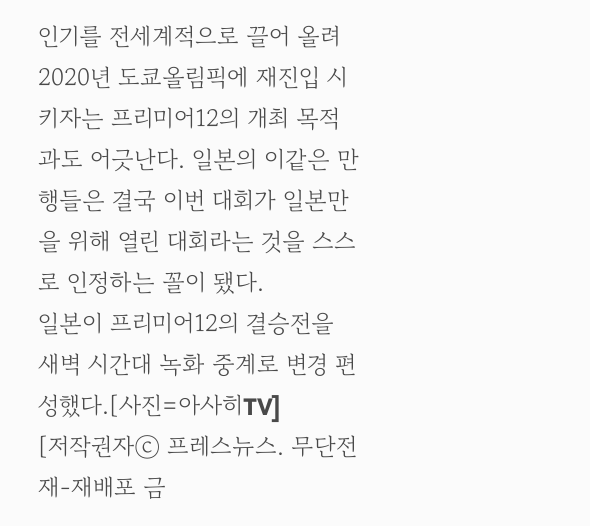인기를 전세계적으로 끌어 올려 2020년 도쿄올림픽에 재진입 시키자는 프리미어12의 개최 목적과도 어긋난다. 일본의 이같은 만행들은 결국 이번 대회가 일본만을 위해 열린 대회라는 것을 스스로 인정하는 꼴이 됐다.
일본이 프리미어12의 결승전을 새벽 시간대 녹화 중계로 변경 편성했다.[사진=아사히TV]
[저작권자ⓒ 프레스뉴스. 무단전재-재배포 금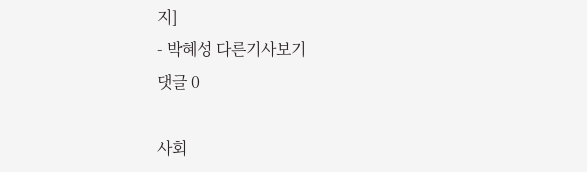지]
- 박혜성 다른기사보기
댓글 0

사회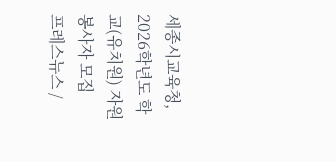세종시교육청, 2026학년도 학교(유치원) 자원봉사자 모집
프레스뉴스 /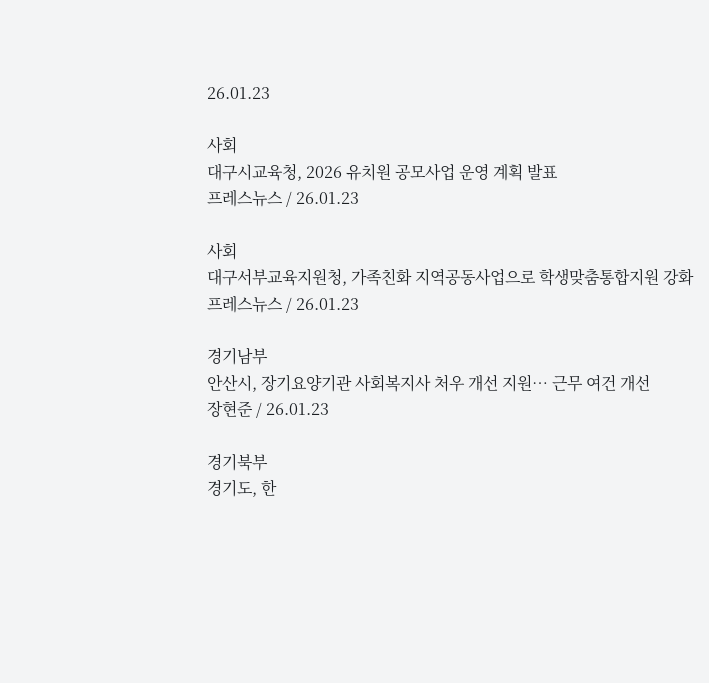26.01.23

사회
대구시교육청, 2026 유치원 공모사업 운영 계획 발표
프레스뉴스 / 26.01.23

사회
대구서부교육지원청, 가족친화 지역공동사업으로 학생맞춤통합지원 강화
프레스뉴스 / 26.01.23

경기남부
안산시, 장기요양기관 사회복지사 처우 개선 지원… 근무 여건 개선
장현준 / 26.01.23

경기북부
경기도, 한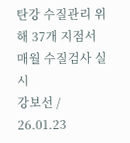탄강 수질관리 위해 37개 지점서 매월 수질검사 실시
강보선 / 26.01.23